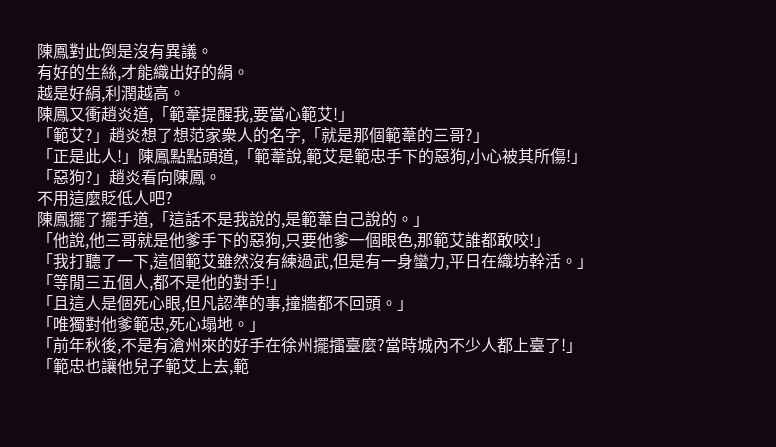陳鳳對此倒是沒有異議。
有好的生絲,才能織出好的絹。
越是好絹,利潤越高。
陳鳳又衝趙炎道,「範葦提醒我,要當心範艾!」
「範艾?」趙炎想了想范家衆人的名字,「就是那個範葦的三哥?」
「正是此人!」陳鳳點點頭道,「範葦說,範艾是範忠手下的惡狗,小心被其所傷!」
「惡狗?」趙炎看向陳鳳。
不用這麼貶低人吧?
陳鳳擺了擺手道,「這話不是我說的,是範葦自己說的。」
「他說,他三哥就是他爹手下的惡狗,只要他爹一個眼色,那範艾誰都敢咬!」
「我打聽了一下,這個範艾雖然沒有練過武,但是有一身蠻力,平日在織坊幹活。」
「等閒三五個人,都不是他的對手!」
「且這人是個死心眼,但凡認準的事,撞牆都不回頭。」
「唯獨對他爹範忠,死心塌地。」
「前年秋後,不是有滄州來的好手在徐州擺擂臺麼?當時城內不少人都上臺了!」
「範忠也讓他兒子範艾上去,範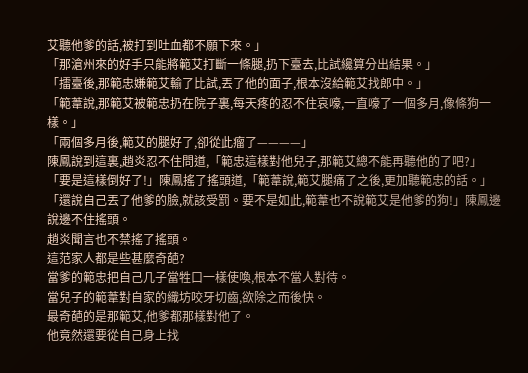艾聽他爹的話,被打到吐血都不願下來。」
「那滄州來的好手只能將範艾打斷一條腿,扔下臺去,比試纔算分出結果。」
「擂臺後,那範忠嫌範艾輸了比試,丟了他的面子,根本沒給範艾找郎中。」
「範葦說,那範艾被範忠扔在院子裏,每天疼的忍不住哀嚎,一直嚎了一個多月,像條狗一樣。」
「兩個多月後,範艾的腿好了,卻從此瘤了————」
陳鳳說到這裏,趙炎忍不住問道,「範忠這樣對他兒子,那範艾總不能再聽他的了吧?」
「要是這樣倒好了!」陳鳳搖了搖頭道,「範葦說,範艾腿痛了之後,更加聽範忠的話。」
「還說自己丟了他爹的臉,就該受罰。要不是如此,範葦也不說範艾是他爹的狗!」陳鳳邊說邊不住搖頭。
趙炎聞言也不禁搖了搖頭。
這范家人都是些甚麼奇葩?
當爹的範忠把自己几子當牲口一樣使喚,根本不當人對待。
當兒子的範葦對自家的織坊咬牙切齒,欲除之而後快。
最奇葩的是那範艾,他爹都那樣對他了。
他竟然還要從自己身上找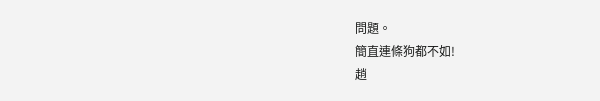問題。
簡直連條狗都不如!
趙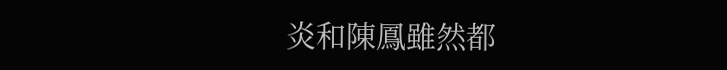炎和陳鳳雖然都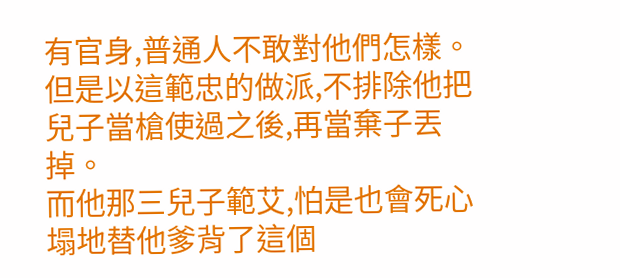有官身,普通人不敢對他們怎樣。
但是以這範忠的做派,不排除他把兒子當槍使過之後,再當棄子丟掉。
而他那三兒子範艾,怕是也會死心塌地替他爹背了這個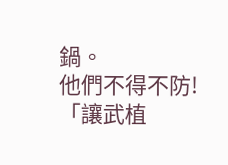鍋。
他們不得不防!
「讓武植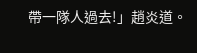帶一隊人過去!」趙炎道。